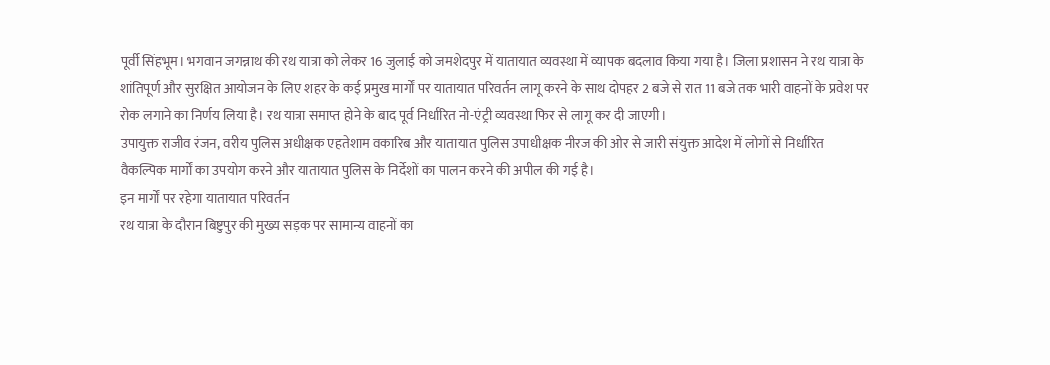पूर्वी सिंहभूम। भगवान जगन्नाथ की रथ यात्रा को लेकर 16 जुलाई को जमशेदपुर में यातायात व्यवस्था में व्यापक बदलाव किया गया है। जिला प्रशासन ने रथ यात्रा के शांतिपूर्ण और सुरक्षित आयोजन के लिए शहर के कई प्रमुख मार्गों पर यातायात परिवर्तन लागू करने के साथ दोपहर 2 बजे से रात 11 बजे तक भारी वाहनों के प्रवेश पर रोक लगाने का निर्णय लिया है। रथ यात्रा समाप्त होने के बाद पूर्व निर्धारित नो-एंट्री व्यवस्था फिर से लागू कर दी जाएगी।
उपायुक्त राजीव रंजन, वरीय पुलिस अधीक्षक एहतेशाम वकारिब और यातायात पुलिस उपाधीक्षक नीरज की ओर से जारी संयुक्त आदेश में लोगों से निर्धारित वैकल्पिक मार्गों का उपयोग करने और यातायात पुलिस के निर्देशों का पालन करने की अपील की गई है।
इन मार्गों पर रहेगा यातायात परिवर्तन
रथ यात्रा के दौरान बिष्टुपुर की मुख्य सड़क पर सामान्य वाहनों का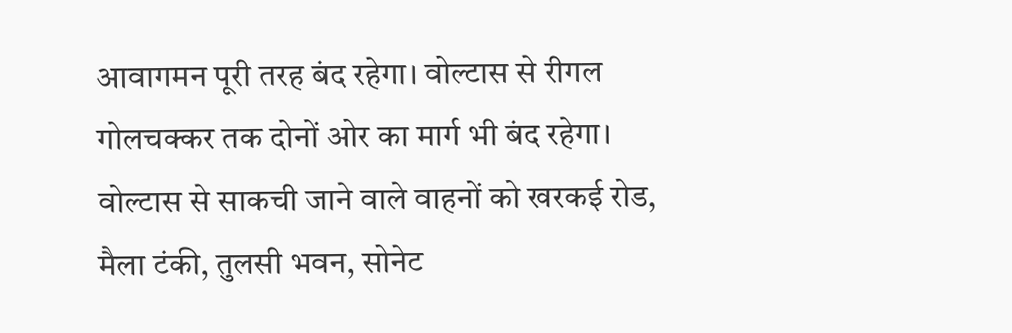आवागमन पूरी तरह बंद रहेगा। वोल्टास से रीगल गोलचक्कर तक दोनों ओर का मार्ग भी बंद रहेगा।
वोल्टास से साकची जाने वाले वाहनों को खरकई रोड, मैला टंकी, तुलसी भवन, सोनेट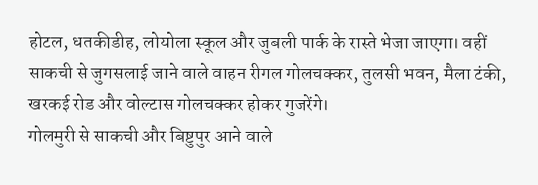होटल, धतकीडीह, लोयोला स्कूल और जुबली पार्क के रास्ते भेजा जाएगा। वहीं साकची से जुगसलाई जाने वाले वाहन रीगल गोलचक्कर, तुलसी भवन, मैला टंकी, खरकई रोड और वोल्टास गोलचक्कर होकर गुजरेंगे।
गोलमुरी से साकची और बिष्टुपुर आने वाले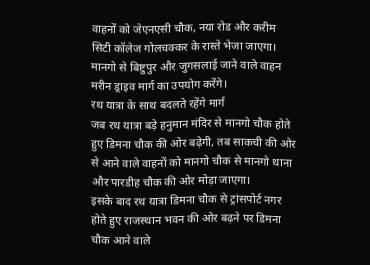वाहनों को जेएनएसी चौक, नया रोड और करीम सिटी कॉलेज गोलचक्कर के रास्ते भेजा जाएगा। मानगो से बिष्टुपुर और जुगसलाई जाने वाले वाहन मरीन ड्राइव मार्ग का उपयोग करेंगे।
रथ यात्रा के साथ बदलते रहेंगे मार्ग
जब रथ यात्रा बड़े हनुमान मंदिर से मानगो चौक होते हुए डिमना चौक की ओर बढ़ेगी, तब साकची की ओर से आने वाले वाहनों को मानगो चौक से मानगो थाना और पारडीह चौक की ओर मोड़ा जाएगा।
इसके बाद रथ यात्रा डिमना चौक से ट्रांसपोर्ट नगर होते हुए राजस्थान भवन की ओर बढ़ने पर डिमना चौक आने वाले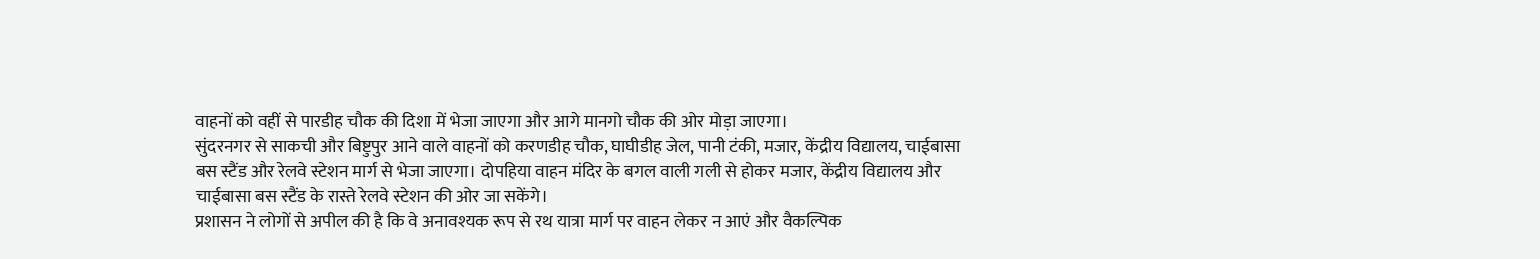वाहनों को वहीं से पारडीह चौक की दिशा में भेजा जाएगा और आगे मानगो चौक की ओर मोड़ा जाएगा।
सुंदरनगर से साकची और बिष्टुपुर आने वाले वाहनों को करणडीह चौक, घाघीडीह जेल, पानी टंकी, मजार, केंद्रीय विद्यालय, चाईबासा बस स्टैंड और रेलवे स्टेशन मार्ग से भेजा जाएगा। दोपहिया वाहन मंदिर के बगल वाली गली से होकर मजार, केंद्रीय विद्यालय और चाईबासा बस स्टैंड के रास्ते रेलवे स्टेशन की ओर जा सकेंगे।
प्रशासन ने लोगों से अपील की है कि वे अनावश्यक रूप से रथ यात्रा मार्ग पर वाहन लेकर न आएं और वैकल्पिक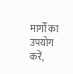मार्गों का उपयोग करें,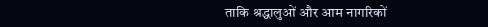ताकि श्रद्धालुओं और आम नागरिकों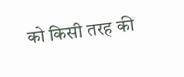को किसी तरह की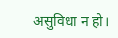असुविधा न हो।